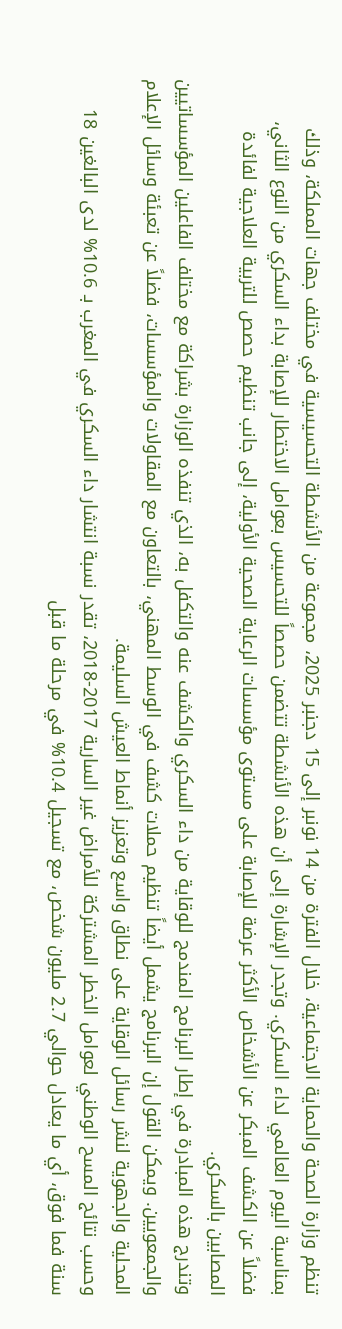تنظم وزارة الصحة والحماية الاجتماعية، خلال الفترة من 14 نونبر إلى 15 دجنبر 2025، مجموعة من الأنشطة التحسيسية في مختلف جهات المملكة، وذلك بمناسبة اليوم العالمي لداء السكري. وتجدر الإشارة إلى أن هذه الأنشطة تتضمن حصصاً للتحسيس بعوامل الاختطار للإصابة بداء السكري من النوع الثاني، فضلاً عن الكشف المبكر عن الأشخاص الأكثر عرضة للإصابة على مستوى مؤسسات الرعاية الصحية الأولية، إلى جانب تنظيم حصص للتربية العلاجية لفائدة المصابين بالسكري.
وتندرج هذه المبادرة في إطار البرنامج المندمج للوقاية من داء السكري والكشف عنه والتكفل به، الذي تنفذه الوزارة بشراكة مع مختلف الفاعلين المؤسساتيين والجمعويين. ويمكن القول إن البرنامج يشمل أيضاً تنظيم حملات كشف في الوسط المهني، بالتعاون مع المقاولات والمؤسسات، فضلاً عن تعبئة وسائل الإعلام المحلية والجهوية لنشر رسائل الوقاية على نطاق واسع وتعزيز أنماط العيش السليمة.
وحسب نتائج المسح الوطني لعوامل الخطر المشتركة للأمراض غير السارية 2017-2018، تقدر نسبة انتشار داء السكري في المغرب بـ 10.6% لدى البالغين 18 سنة فما فوق، أي ما يعادل حوالي 2.7 مليون شخص، مع تسجيل 10.4% في مرحلة ما قبل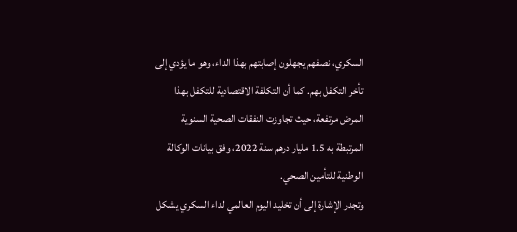السكري، نصفهم يجهلون إصابتهم بهذا الداء، وهو ما يؤدي إلى تأخر التكفل بهم. كما أن التكلفة الاقتصادية للتكفل بهذا المرض مرتفعة، حيث تجاوزت النفقات الصحية السنوية المرتبطة به 1.5 مليار درهم سنة 2022، وفق بيانات الوكالة الوطنية للتأمين الصحي.
وتجدر الإشارة إلى أن تخليد اليوم العالمي لداء السكري يشكل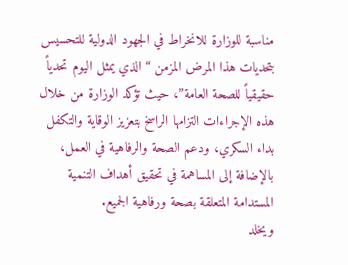مناسبة للوزارة للانخراط في الجهود الدولية للتحسيس بتحديات هذا المرض المزمن “الذي يمثل اليوم تحدياً حقيقياً للصحة العامة”، حيث تؤكد الوزارة من خلال هذه الإجراءات التزامها الراسخ بتعزيز الوقاية والتكفل بداء السكري، ودعم الصحة والرفاهية في العمل، بالإضافة إلى المساهمة في تحقيق أهداف التنمية المستدامة المتعلقة بصحة ورفاهية الجميع.
ويخلد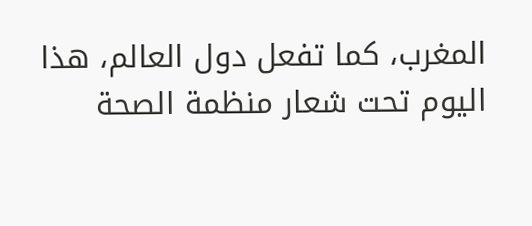المغرب، كما تفعل دول العالم، هذا اليوم تحت شعار منظمة الصحة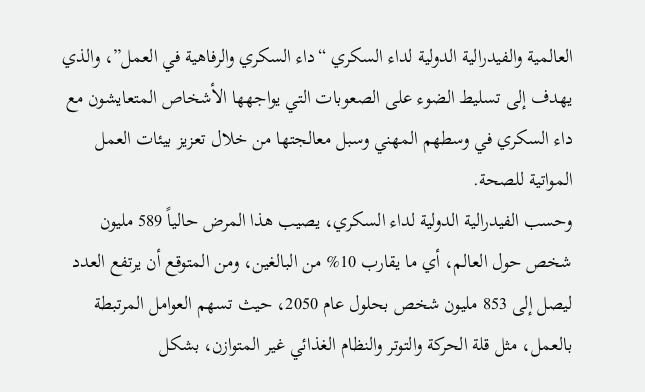العالمية والفيدرالية الدولية لداء السكري “داء السكري والرفاهية في العمل”، والذي يهدف إلى تسليط الضوء على الصعوبات التي يواجهها الأشخاص المتعايشون مع داء السكري في وسطهم المهني وسبل معالجتها من خلال تعزيز بيئات العمل المواتية للصحة.
وحسب الفيدرالية الدولية لداء السكري، يصيب هذا المرض حالياً 589 مليون شخص حول العالم، أي ما يقارب 10% من البالغين، ومن المتوقع أن يرتفع العدد ليصل إلى 853 مليون شخص بحلول عام 2050، حيث تسهم العوامل المرتبطة بالعمل، مثل قلة الحركة والتوتر والنظام الغذائي غير المتوازن، بشكل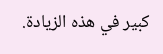كبير في هذه الزيادة.